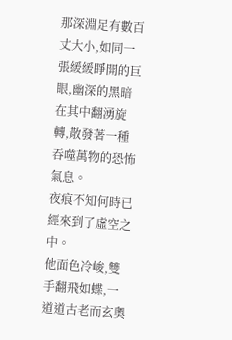那深淵足有數百丈大小,如同一張緩緩睜開的巨眼,幽深的黑暗在其中翻湧旋轉,散發著一種吞噬萬物的恐怖氣息。
夜痕不知何時已經來到了虛空之中。
他面色冷峻,雙手翻飛如蝶,一道道古老而玄奧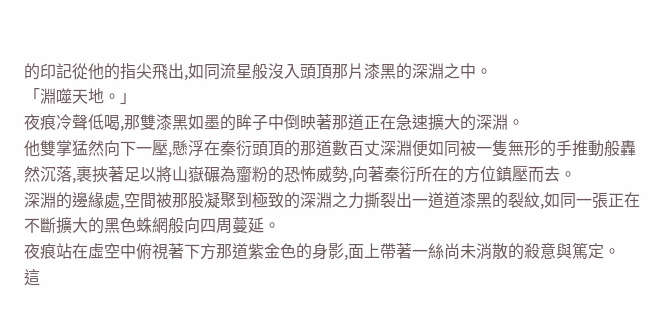的印記從他的指尖飛出,如同流星般沒入頭頂那片漆黑的深淵之中。
「淵噬天地。」
夜痕冷聲低喝,那雙漆黑如墨的眸子中倒映著那道正在急速擴大的深淵。
他雙掌猛然向下一壓,懸浮在秦衍頭頂的那道數百丈深淵便如同被一隻無形的手推動般轟然沉落,裹挾著足以將山嶽碾為齏粉的恐怖威勢,向著秦衍所在的方位鎮壓而去。
深淵的邊緣處,空間被那股凝聚到極致的深淵之力撕裂出一道道漆黑的裂紋,如同一張正在不斷擴大的黑色蛛網般向四周蔓延。
夜痕站在虛空中俯視著下方那道紫金色的身影,面上帶著一絲尚未消散的殺意與篤定。
這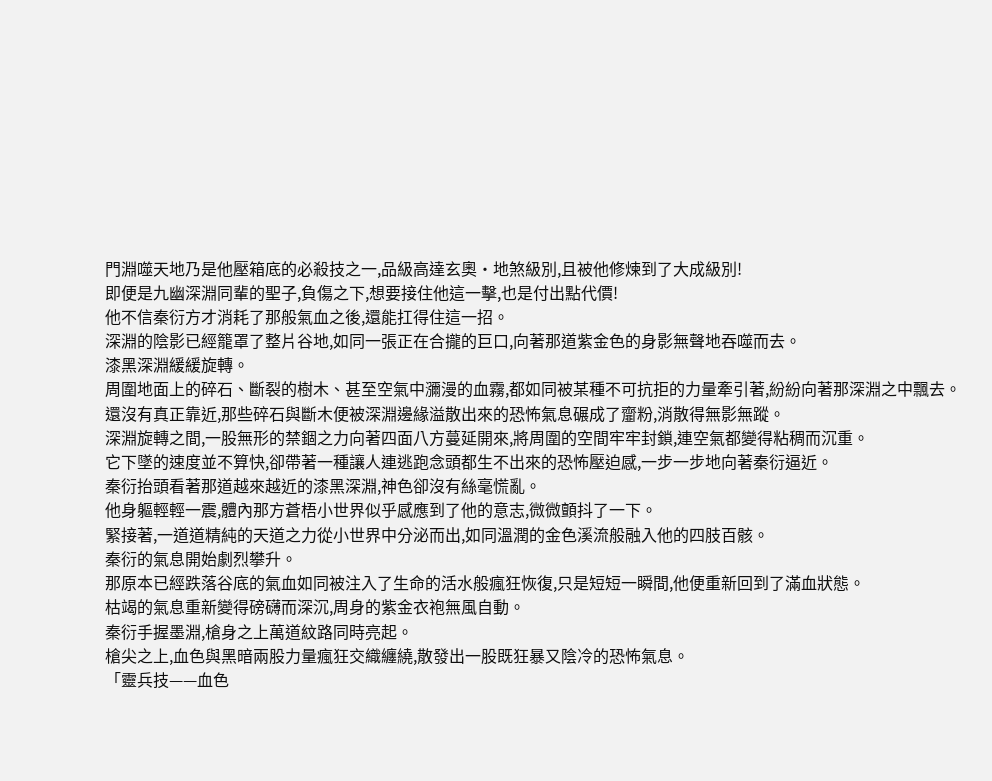門淵噬天地乃是他壓箱底的必殺技之一,品級高達玄奧·地煞級別,且被他修煉到了大成級別!
即便是九幽深淵同輩的聖子,負傷之下,想要接住他這一擊,也是付出點代價!
他不信秦衍方才消耗了那般氣血之後,還能扛得住這一招。
深淵的陰影已經籠罩了整片谷地,如同一張正在合攏的巨口,向著那道紫金色的身影無聲地吞噬而去。
漆黑深淵緩緩旋轉。
周圍地面上的碎石、斷裂的樹木、甚至空氣中瀰漫的血霧,都如同被某種不可抗拒的力量牽引著,紛紛向著那深淵之中飄去。
還沒有真正靠近,那些碎石與斷木便被深淵邊緣溢散出來的恐怖氣息碾成了齏粉,消散得無影無蹤。
深淵旋轉之間,一股無形的禁錮之力向著四面八方蔓延開來,將周圍的空間牢牢封鎖,連空氣都變得粘稠而沉重。
它下墜的速度並不算快,卻帶著一種讓人連逃跑念頭都生不出來的恐怖壓迫感,一步一步地向著秦衍逼近。
秦衍抬頭看著那道越來越近的漆黑深淵,神色卻沒有絲毫慌亂。
他身軀輕輕一震,體內那方蒼梧小世界似乎感應到了他的意志,微微顫抖了一下。
緊接著,一道道精純的天道之力從小世界中分泌而出,如同溫潤的金色溪流般融入他的四肢百骸。
秦衍的氣息開始劇烈攀升。
那原本已經跌落谷底的氣血如同被注入了生命的活水般瘋狂恢復,只是短短一瞬間,他便重新回到了滿血狀態。
枯竭的氣息重新變得磅礴而深沉,周身的紫金衣袍無風自動。
秦衍手握墨淵,槍身之上萬道紋路同時亮起。
槍尖之上,血色與黑暗兩股力量瘋狂交織纏繞,散發出一股既狂暴又陰冷的恐怖氣息。
「靈兵技——血色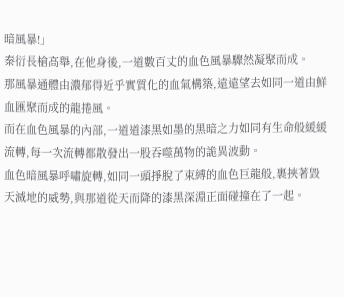暗風暴!」
秦衍長槍高舉,在他身後,一道數百丈的血色風暴驟然凝聚而成。
那風暴通體由濃郁得近乎實質化的血氣構築,遠遠望去如同一道由鮮血匯聚而成的龍捲風。
而在血色風暴的內部,一道道漆黑如墨的黑暗之力如同有生命般緩緩流轉,每一次流轉都散發出一股吞噬萬物的詭異波動。
血色暗風暴呼嘯旋轉,如同一頭掙脫了束縛的血色巨龍般,裹挾著毀天滅地的威勢,與那道從天而降的漆黑深淵正面碰撞在了一起。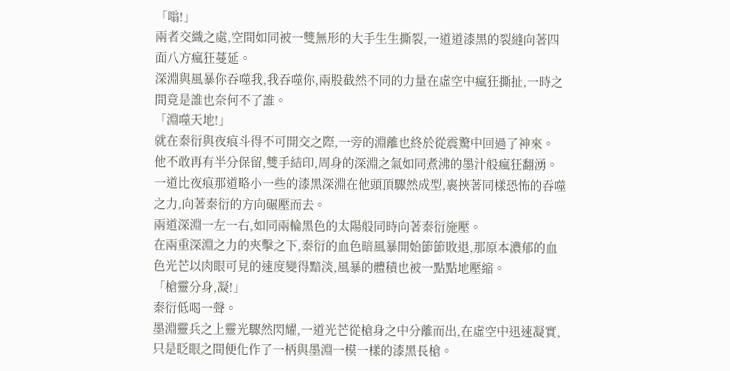「嗡!」
兩者交織之處,空間如同被一雙無形的大手生生撕裂,一道道漆黑的裂縫向著四面八方瘋狂蔓延。
深淵與風暴你吞噬我,我吞噬你,兩股截然不同的力量在虛空中瘋狂撕扯,一時之間竟是誰也奈何不了誰。
「淵噬天地!」
就在秦衍與夜痕斗得不可開交之際,一旁的淵離也終於從震驚中回過了神來。
他不敢再有半分保留,雙手結印,周身的深淵之氣如同煮沸的墨汁般瘋狂翻湧。
一道比夜痕那道略小一些的漆黑深淵在他頭頂驟然成型,裹挾著同樣恐怖的吞噬之力,向著秦衍的方向碾壓而去。
兩道深淵一左一右,如同兩輪黑色的太陽般同時向著秦衍施壓。
在兩重深淵之力的夾擊之下,秦衍的血色暗風暴開始節節敗退,那原本濃郁的血色光芒以肉眼可見的速度變得黯淡,風暴的體積也被一點點地壓縮。
「槍靈分身,凝!」
秦衍低喝一聲。
墨淵靈兵之上靈光驟然閃耀,一道光芒從槍身之中分離而出,在虛空中迅速凝實,只是眨眼之間便化作了一柄與墨淵一模一樣的漆黑長槍。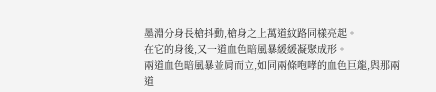墨淵分身長槍抖動,槍身之上萬道紋路同樣亮起。
在它的身後,又一道血色暗風暴緩緩凝聚成形。
兩道血色暗風暴並肩而立,如同兩條咆哮的血色巨龍,與那兩道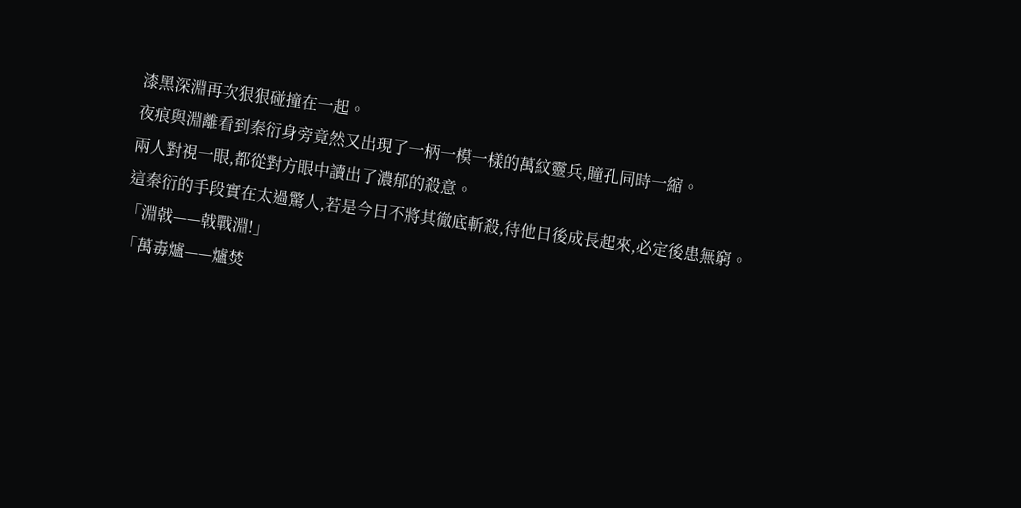漆黑深淵再次狠狠碰撞在一起。
夜痕與淵離看到秦衍身旁竟然又出現了一柄一模一樣的萬紋靈兵,瞳孔同時一縮。
兩人對視一眼,都從對方眼中讀出了濃郁的殺意。
這秦衍的手段實在太過驚人,若是今日不將其徹底斬殺,待他日後成長起來,必定後患無窮。
「淵戟——戟戰淵!」
「萬毒爐——爐焚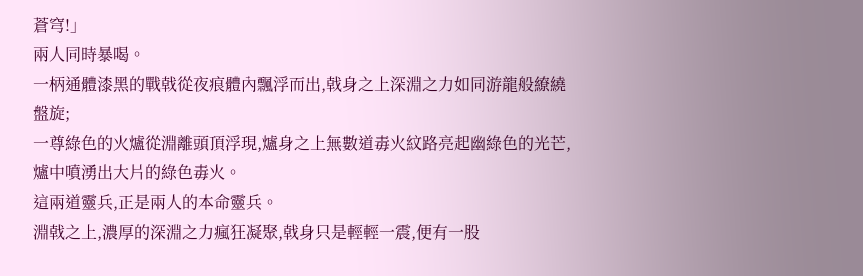蒼穹!」
兩人同時暴喝。
一柄通體漆黑的戰戟從夜痕體內飄浮而出,戟身之上深淵之力如同游龍般繚繞盤旋;
一尊綠色的火爐從淵離頭頂浮現,爐身之上無數道毒火紋路亮起幽綠色的光芒,爐中噴湧出大片的綠色毒火。
這兩道靈兵,正是兩人的本命靈兵。
淵戟之上,濃厚的深淵之力瘋狂凝聚,戟身只是輕輕一震,便有一股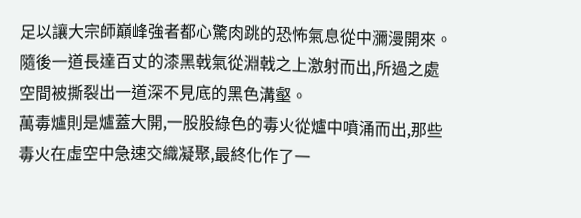足以讓大宗師巔峰強者都心驚肉跳的恐怖氣息從中瀰漫開來。
隨後一道長達百丈的漆黑戟氣從淵戟之上激射而出,所過之處空間被撕裂出一道深不見底的黑色溝壑。
萬毒爐則是爐蓋大開,一股股綠色的毒火從爐中噴涌而出,那些毒火在虛空中急速交織凝聚,最終化作了一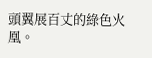頭翼展百丈的綠色火凰。